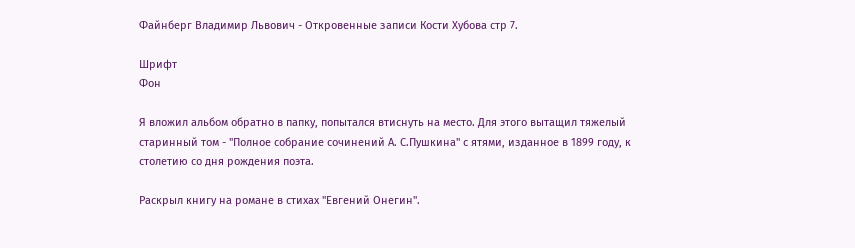Файнберг Владимир Львович - Откровенные записи Кости Хубова стр 7.

Шрифт
Фон

Я вложил альбом обратно в папку, попытался втиснуть на место. Для этого вытащил тяжелый старинный том - "Полное собрание сочинений А. С.Пушкина" с ятями, изданное в 1899 году, к столетию со дня рождения поэта.

Раскрыл книгу на романе в стихах "Евгений Онегин".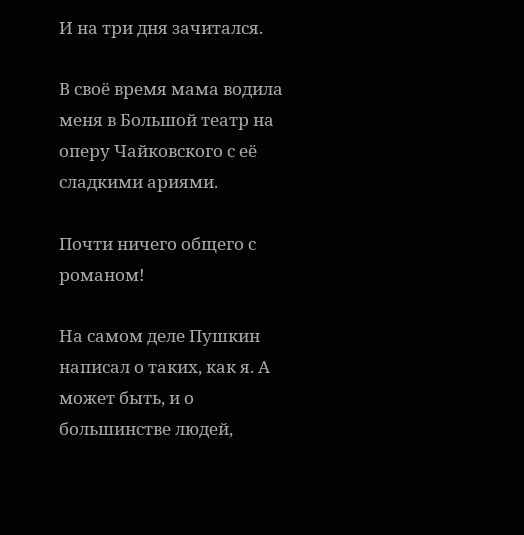И на три дня зачитался.

В своё время мама водила меня в Большой театр на оперу Чайковского с её сладкими ариями.

Почти ничего общего с романом!

На самом деле Пушкин написал о таких, как я. А может быть, и о большинстве людей,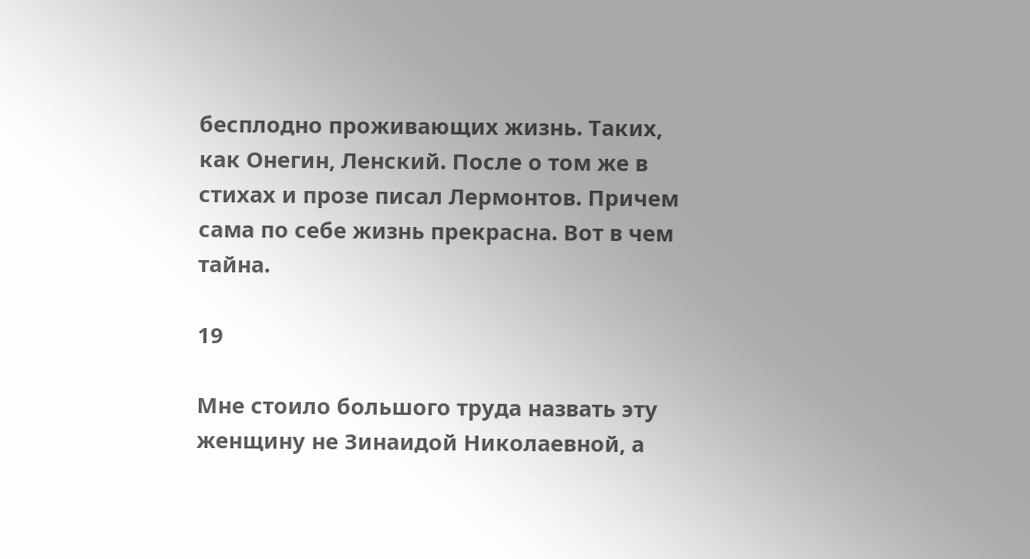бесплодно проживающих жизнь. Таких, как Онегин, Ленский. После о том же в стихах и прозе писал Лермонтов. Причем сама по себе жизнь прекрасна. Вот в чем тайна.

19

Мне стоило большого труда назвать эту женщину не Зинаидой Николаевной, а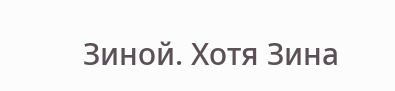Зиной. Хотя Зина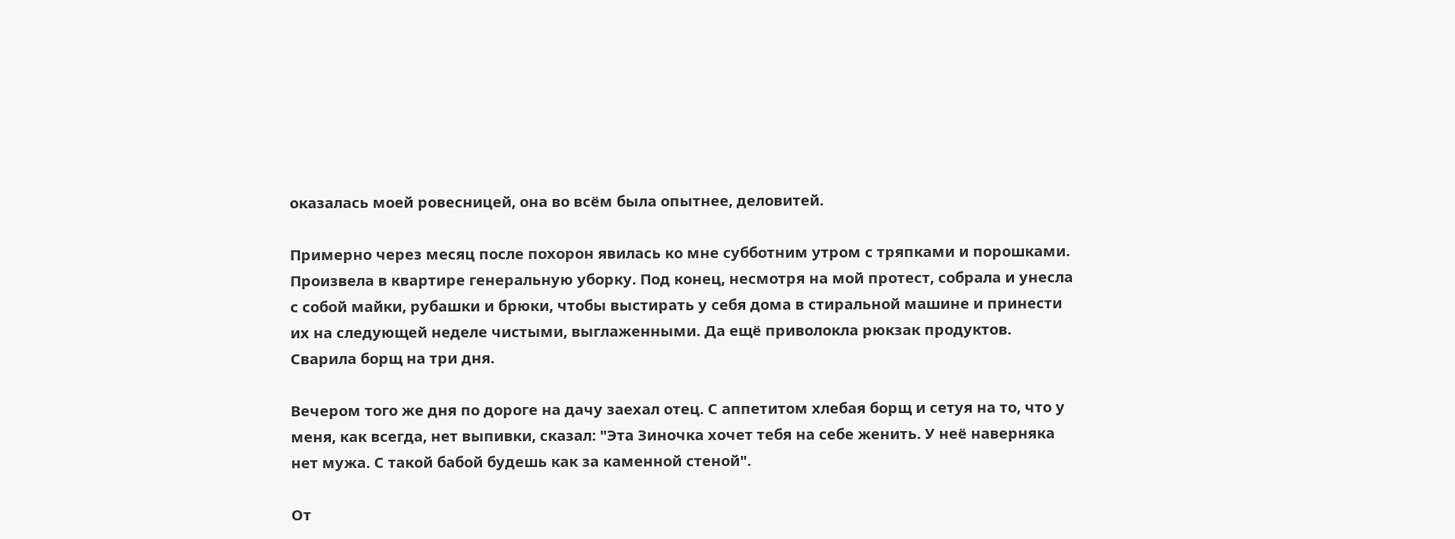оказалась моей ровесницей, она во всём была опытнее, деловитей.

Примерно через месяц после похорон явилась ко мне субботним утром с тряпками и порошками. Произвела в квартире генеральную уборку. Под конец, несмотря на мой протест, собрала и унесла с собой майки, рубашки и брюки, чтобы выстирать у себя дома в стиральной машине и принести их на следующей неделе чистыми, выглаженными. Да ещё приволокла рюкзак продуктов. Сварила борщ на три дня.

Вечером того же дня по дороге на дачу заехал отец. С аппетитом хлебая борщ и сетуя на то, что у меня, как всегда, нет выпивки, сказал: "Эта Зиночка хочет тебя на себе женить. У неё наверняка нет мужа. С такой бабой будешь как за каменной стеной".

От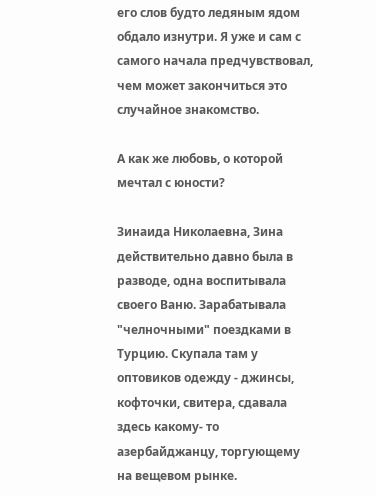его слов будто ледяным ядом обдало изнутри. Я уже и сам с самого начала предчувствовал, чем может закончиться это случайное знакомство.

А как же любовь, о которой мечтал с юности?

Зинаида Николаевна, Зина действительно давно была в разводе, одна воспитывала своего Ваню. Зарабатывала "челночными" поездками в Турцию. Скупала там у оптовиков одежду - джинсы, кофточки, свитера, сдавала здесь какому- то азербайджанцу, торгующему на вещевом рынке.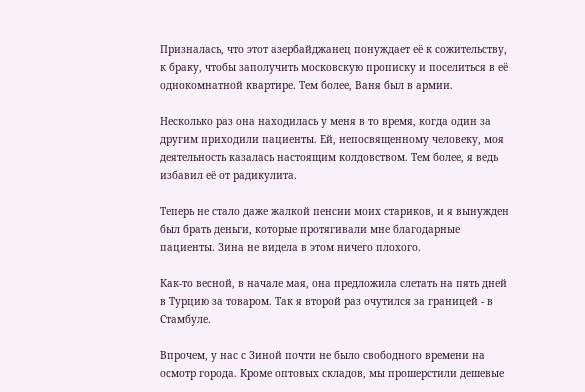Призналась, что этот азербайджанец понуждает её к сожительству, к браку, чтобы заполучить московскую прописку и поселиться в её однокомнатной квартире. Тем более, Ваня был в армии.

Несколько раз она находилась у меня в то время, когда один за другим приходили пациенты. Ей, непосвященному человеку, моя деятельность казалась настоящим колдовством. Тем более, я ведь избавил её от радикулита.

Теперь не стало даже жалкой пенсии моих стариков, и я вынужден был брать деньги, которые протягивали мне благодарные пациенты. Зина не видела в этом ничего плохого.

Как‑то весной, в начале мая, она предложила слетать на пять дней в Турцию за товаром. Так я второй раз очутился за границей - в Стамбуле.

Впрочем, у нас с Зиной почти не было свободного времени на осмотр города. Кроме оптовых складов, мы прошерстили дешевые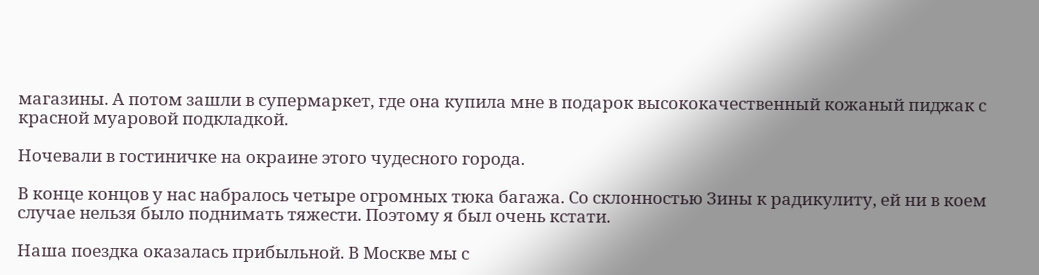магазины. А потом зашли в супермаркет, где она купила мне в подарок высококачественный кожаный пиджак с красной муаровой подкладкой.

Ночевали в гостиничке на окраине этого чудесного города.

В конце концов у нас набралось четыре огромных тюка багажа. Со склонностью Зины к радикулиту, ей ни в коем случае нельзя было поднимать тяжести. Поэтому я был очень кстати.

Наша поездка оказалась прибыльной. В Москве мы с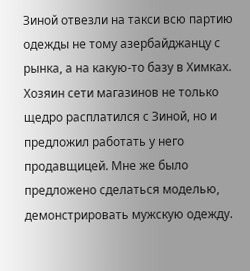Зиной отвезли на такси всю партию одежды не тому азербайджанцу с рынка, а на какую‑то базу в Химках. Хозяин сети магазинов не только щедро расплатился с Зиной, но и предложил работать у него продавщицей. Мне же было предложено сделаться моделью, демонстрировать мужскую одежду.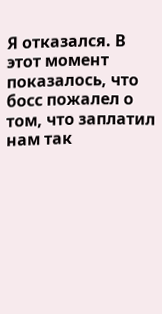Я отказался. В этот момент показалось, что босс пожалел о том, что заплатил нам так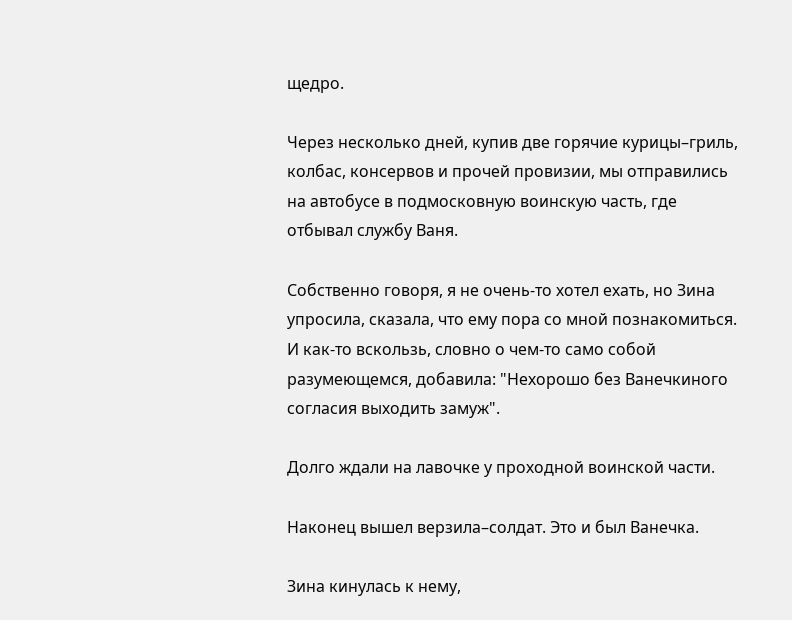щедро.

Через несколько дней, купив две горячие курицы–гриль, колбас, консервов и прочей провизии, мы отправились на автобусе в подмосковную воинскую часть, где отбывал службу Ваня.

Собственно говоря, я не очень‑то хотел ехать, но Зина упросила, сказала, что ему пора со мной познакомиться. И как‑то вскользь, словно о чем‑то само собой разумеющемся, добавила: "Нехорошо без Ванечкиного согласия выходить замуж".

Долго ждали на лавочке у проходной воинской части.

Наконец вышел верзила–солдат. Это и был Ванечка.

Зина кинулась к нему,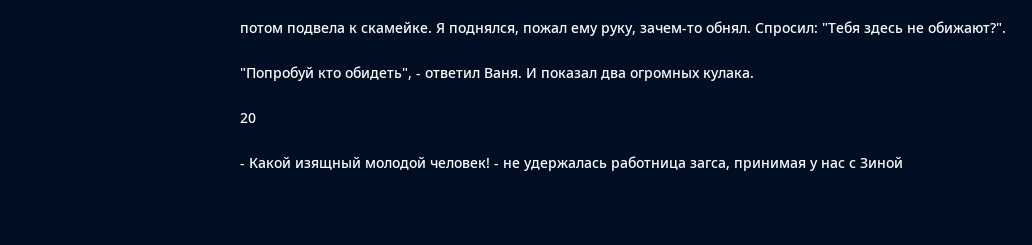потом подвела к скамейке. Я поднялся, пожал ему руку, зачем‑то обнял. Спросил: "Тебя здесь не обижают?".

"Попробуй кто обидеть", - ответил Ваня. И показал два огромных кулака.

20

- Какой изящный молодой человек! - не удержалась работница загса, принимая у нас с Зиной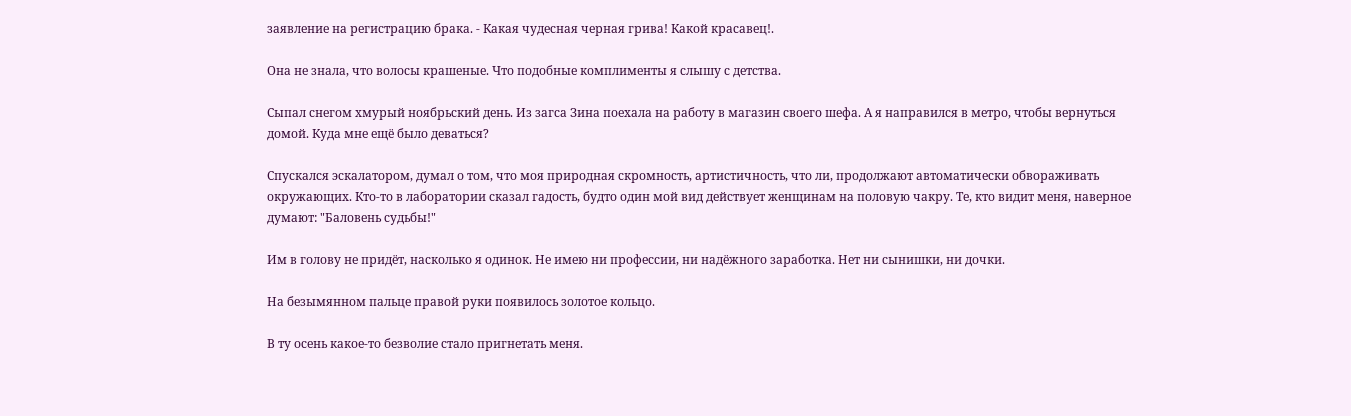заявление на регистрацию брака. - Какая чудесная черная грива! Какой красавец!.

Она не знала, что волосы крашеные. Что подобные комплименты я слышу с детства.

Сыпал снегом хмурый ноябрьский день. Из загса Зина поехала на работу в магазин своего шефа. А я направился в метро, чтобы вернуться домой. Куда мне ещё было деваться?

Спускался эскалатором, думал о том, что моя природная скромность, артистичность, что ли, продолжают автоматически обвораживать окружающих. Кто‑то в лаборатории сказал гадость, будто один мой вид действует женщинам на половую чакру. Те, кто видит меня, наверное думают: "Баловень судьбы!"

Им в голову не придёт, насколько я одинок. Не имею ни профессии, ни надёжного заработка. Нет ни сынишки, ни дочки.

На безымянном пальце правой руки появилось золотое кольцо.

В ту осень какое‑то безволие стало пригнетать меня.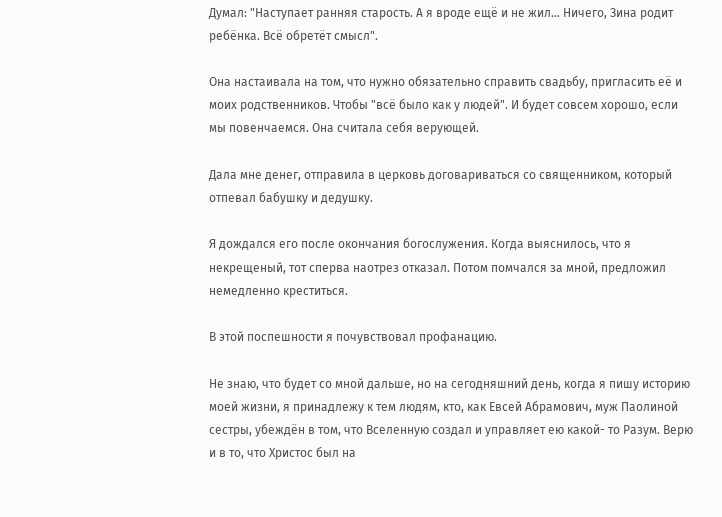Думал: "Наступает ранняя старость. А я вроде ещё и не жил… Ничего, Зина родит ребёнка. Всё обретёт смысл".

Она настаивала на том, что нужно обязательно справить свадьбу, пригласить её и моих родственников. Чтобы "всё было как у людей". И будет совсем хорошо, если мы повенчаемся. Она считала себя верующей.

Дала мне денег, отправила в церковь договариваться со священником, который отпевал бабушку и дедушку.

Я дождался его после окончания богослужения. Когда выяснилось, что я некрещеный, тот сперва наотрез отказал. Потом помчался за мной, предложил немедленно креститься.

В этой поспешности я почувствовал профанацию.

Не знаю, что будет со мной дальше, но на сегодняшний день, когда я пишу историю моей жизни, я принадлежу к тем людям, кто, как Евсей Абрамович, муж Паолиной сестры, убеждён в том, что Вселенную создал и управляет ею какой- то Разум. Верю и в то, что Христос был на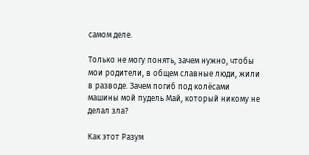самом деле.

Только не могу понять, зачем нужно, чтобы мои родители, в общем славные люди, жили в разводе. Зачем погиб под колёсами машины мой пудель Май, который никому не делал зла?

Как этот Разум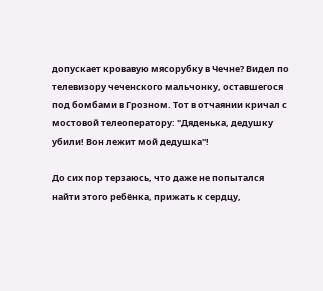допускает кровавую мясорубку в Чечне? Видел по телевизору чеченского мальчонку, оставшегося под бомбами в Грозном. Тот в отчаянии кричал с мостовой телеоператору: "Дяденька, дедушку убили! Вон лежит мой дедушка"!

До сих пор терзаюсь, что даже не попытался найти этого ребёнка, прижать к сердцу,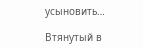усыновить…

Втянутый в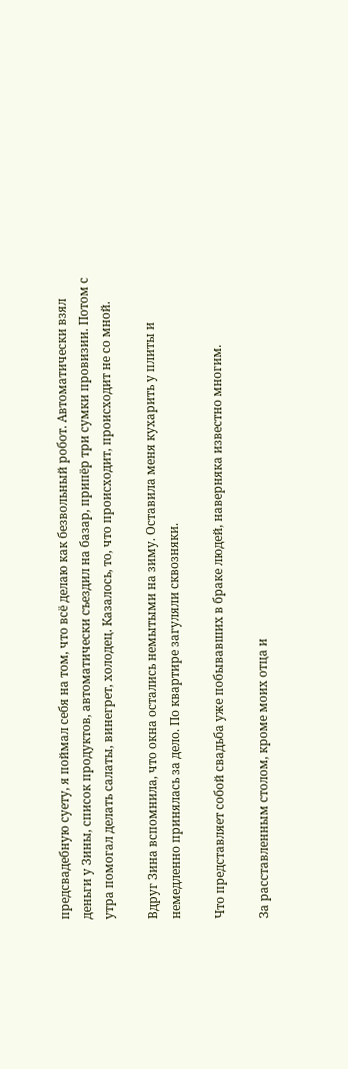предсвадебную суету, я поймал себя на том, что всё делаю как безвольный робот. Автоматически взял деньги у Зины, список продуктов, автоматически съездил на базар, припёр три сумки провизии. Потом с утра помогал делать салаты, винегрет, холодец. Казалось, то, что происходит, происходит не со мной.

Вдруг Зина вспомнила, что окна остались немытыми на зиму. Оставила меня кухарить у плиты и немедленно принялась за дело. По квартире загуляли сквозняки.

Что представляет собой свадьба уже побывавших в браке людей, наверняка известно многим.

За расставленным столом, кроме моих отца и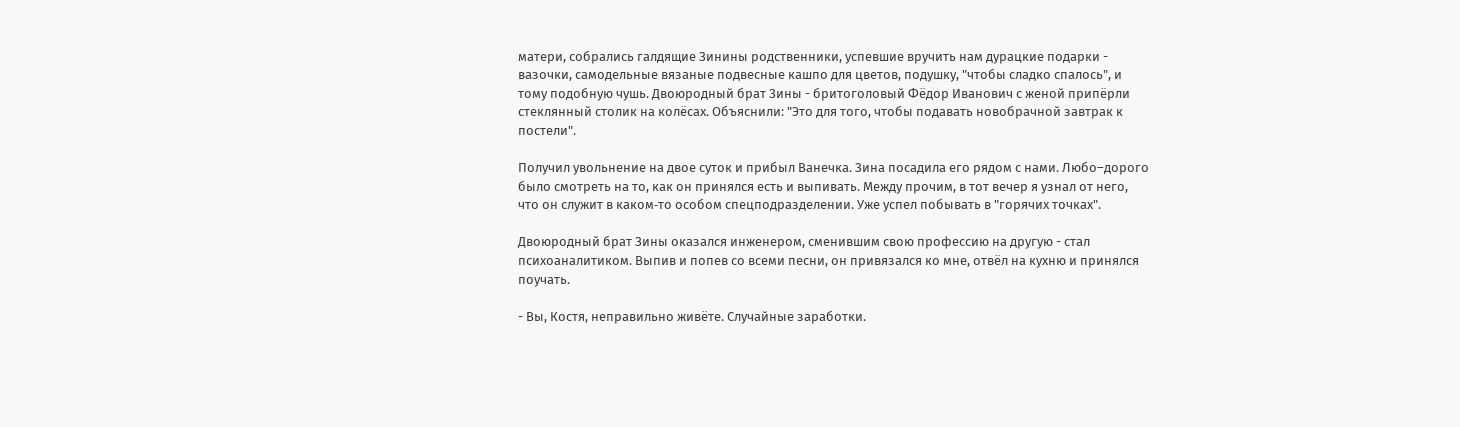матери, собрались галдящие Зинины родственники, успевшие вручить нам дурацкие подарки - вазочки, самодельные вязаные подвесные кашпо для цветов, подушку, "чтобы сладко спалось", и тому подобную чушь. Двоюродный брат Зины - бритоголовый Фёдор Иванович с женой припёрли стеклянный столик на колёсах. Объяснили: "Это для того, чтобы подавать новобрачной завтрак к постели".

Получил увольнение на двое суток и прибыл Ванечка. Зина посадила его рядом с нами. Любо–дорого было смотреть на то, как он принялся есть и выпивать. Между прочим, в тот вечер я узнал от него, что он служит в каком‑то особом спецподразделении. Уже успел побывать в "горячих точках".

Двоюродный брат Зины оказался инженером, сменившим свою профессию на другую - стал психоаналитиком. Выпив и попев со всеми песни, он привязался ко мне, отвёл на кухню и принялся поучать.

- Вы, Костя, неправильно живёте. Случайные заработки.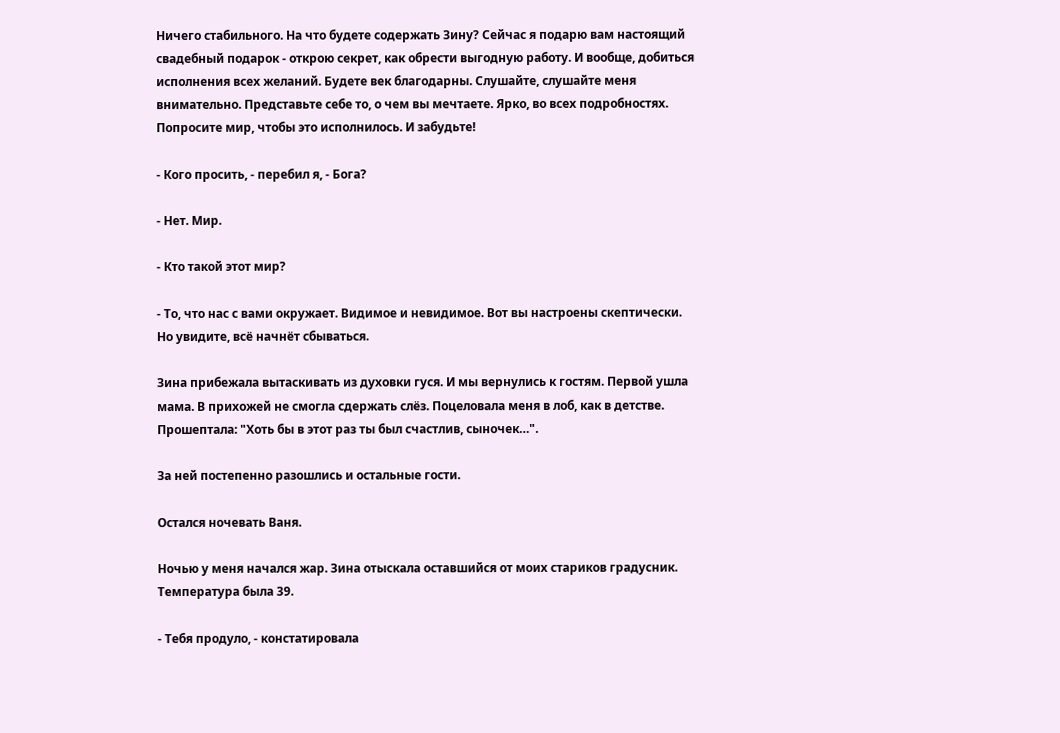Ничего стабильного. На что будете содержать Зину? Сейчас я подарю вам настоящий свадебный подарок - открою секрет, как обрести выгодную работу. И вообще, добиться исполнения всех желаний. Будете век благодарны. Слушайте, слушайте меня внимательно. Представьте себе то, о чем вы мечтаете. Ярко, во всех подробностях. Попросите мир, чтобы это исполнилось. И забудьте!

- Кого просить, - перебил я, - Бога?

- Нет. Мир.

- Кто такой этот мир?

- То, что нас с вами окружает. Видимое и невидимое. Вот вы настроены скептически. Но увидите, всё начнёт сбываться.

Зина прибежала вытаскивать из духовки гуся. И мы вернулись к гостям. Первой ушла мама. В прихожей не смогла сдержать слёз. Поцеловала меня в лоб, как в детстве. Прошептала: "Хоть бы в этот раз ты был счастлив, сыночек…".

За ней постепенно разошлись и остальные гости.

Остался ночевать Ваня.

Ночью у меня начался жар. Зина отыскала оставшийся от моих стариков градусник. Температура была 39.

- Тебя продуло, - констатировала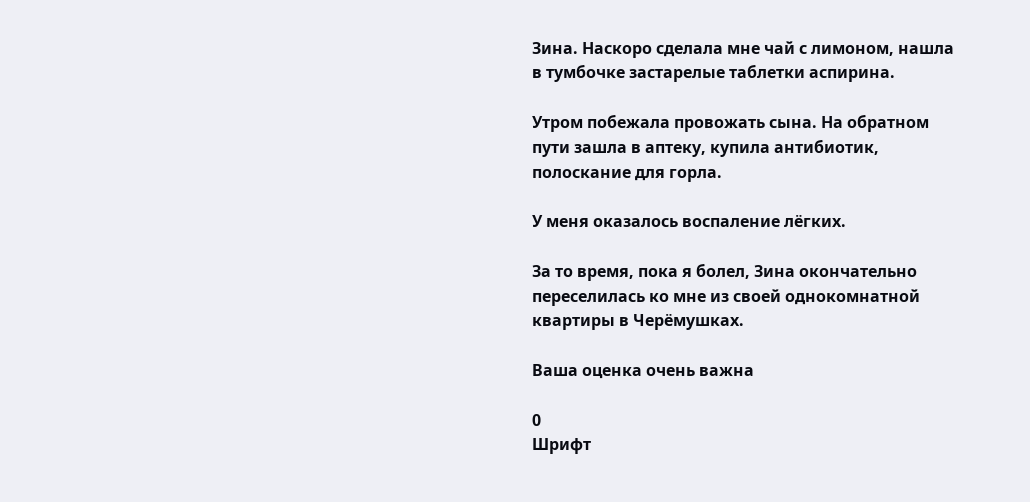Зина. Наскоро сделала мне чай с лимоном, нашла в тумбочке застарелые таблетки аспирина.

Утром побежала провожать сына. На обратном пути зашла в аптеку, купила антибиотик, полоскание для горла.

У меня оказалось воспаление лёгких.

За то время, пока я болел, Зина окончательно переселилась ко мне из своей однокомнатной квартиры в Черёмушках.

Ваша оценка очень важна

0
Шрифт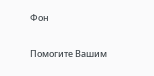Фон

Помогите Вашим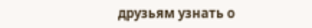друзьям узнать о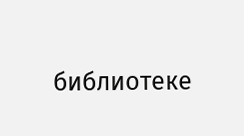библиотеке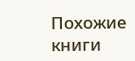Похожие книги